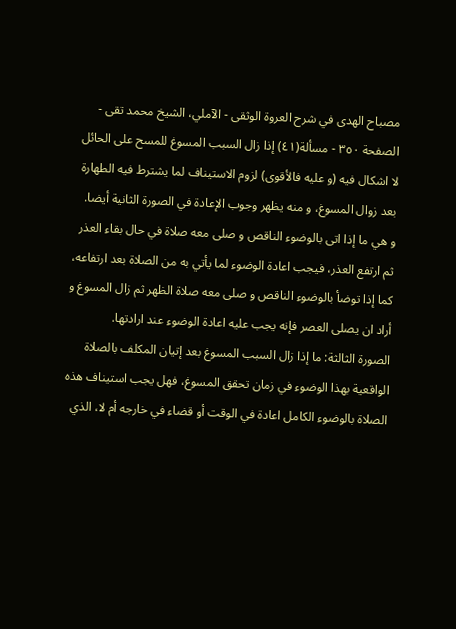مصباح الهدى في شرح العروة الوثقى - الآملي، الشيخ محمد تقى - الصفحة ٣٥٠ - مسألة(٤١) إذا زال السبب المسوغ للمسح على الحائل
لا اشكال فيه (و عليه فالأقوى) لزوم الاستيناف لما يشترط فيه الطهارة بعد زوال المسوغ، و منه يظهر وجوب الإعادة في الصورة الثانية أيضا.
و هي ما إذا اتى بالوضوء الناقص و صلى معه صلاة في حال بقاء العذر ثم ارتفع العذر، فيجب اعادة الوضوء لما يأتي به من الصلاة بعد ارتفاعه، كما إذا توضأ بالوضوء الناقص و صلى معه صلاة الظهر ثم زال المسوغ و أراد ان يصلى العصر فإنه يجب عليه اعادة الوضوء عند ارادتها.
الصورة الثالثة: ما إذا زال السبب المسوغ بعد إتيان المكلف بالصلاة الواقعية بهذا الوضوء في زمان تحقق المسوغ، فهل يجب استيناف هذه الصلاة بالوضوء الكامل اعادة في الوقت أو قضاء في خارجه أم لا، الذي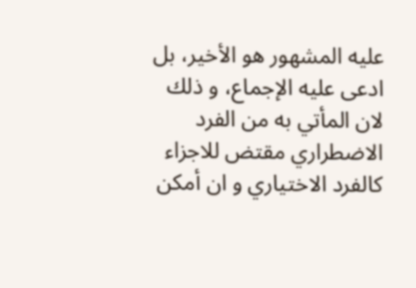عليه المشهور هو الأخير، بل ادعى عليه الإجماع، و ذلك لان المأتي به من الفرد الاضطراري مقتض للاجزاء كالفرد الاختياري و ان أمكن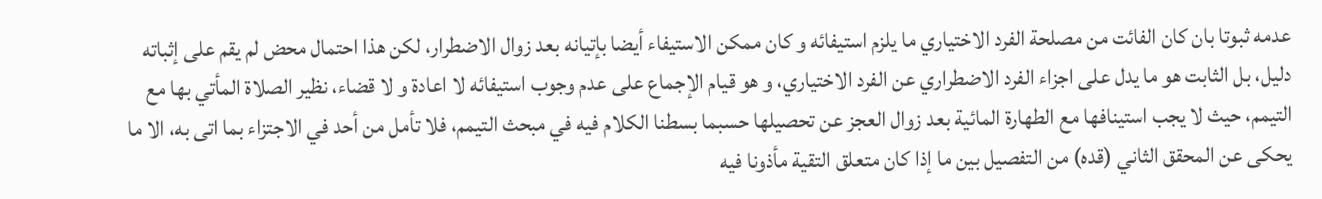عدمه ثبوتا بان كان الفائت من مصلحة الفرد الاختياري ما يلزم استيفائه و كان ممكن الاستيفاء أيضا بإتيانه بعد زوال الاضطرار، لكن هذا احتمال محض لم يقم على إثباته دليل، بل الثابت هو ما يدل على اجزاء الفرد الاضطراري عن الفرد الاختياري، و هو قيام الإجماع على عدم وجوب استيفائه لا اعادة و لا قضاء، نظير الصلاة المأتي بها مع التيمم، حيث لا يجب استينافها مع الطهارة المائية بعد زوال العجز عن تحصيلها حسبما بسطنا الكلام فيه في مبحث التيمم، فلا تأمل من أحد في الاجتزاء بما اتى به، الا ما يحكى عن المحقق الثاني (قده) من التفصيل بين ما إذا كان متعلق التقية مأذونا فيه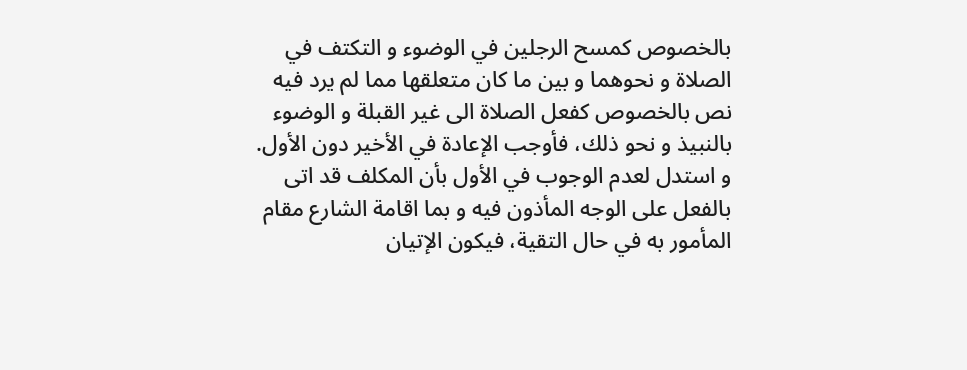بالخصوص كمسح الرجلين في الوضوء و التكتف في الصلاة و نحوهما و بين ما كان متعلقها مما لم يرد فيه نص بالخصوص كفعل الصلاة الى غير القبلة و الوضوء بالنبيذ و نحو ذلك، فأوجب الإعادة في الأخير دون الأول.
و استدل لعدم الوجوب في الأول بأن المكلف قد اتى بالفعل على الوجه المأذون فيه و بما اقامة الشارع مقام المأمور به في حال التقية، فيكون الإتيان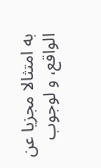به امتثالا مجزيا عن الواقع، و لوجوب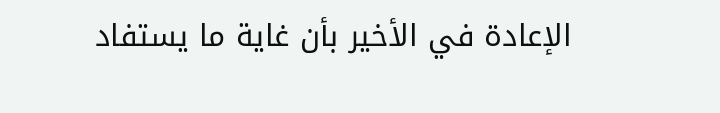الإعادة في الأخير بأن غاية ما يستفاد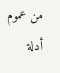من عموم أدلة